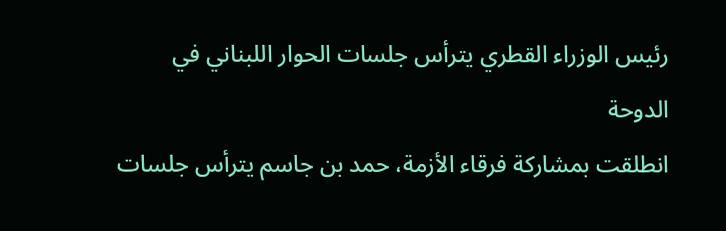رئيس الوزراء القطري يترأس جلسات الحوار اللبناني في الدوحة
انطلقت بمشاركة فرقاء الأزمة، حمد بن جاسم يترأس جلسات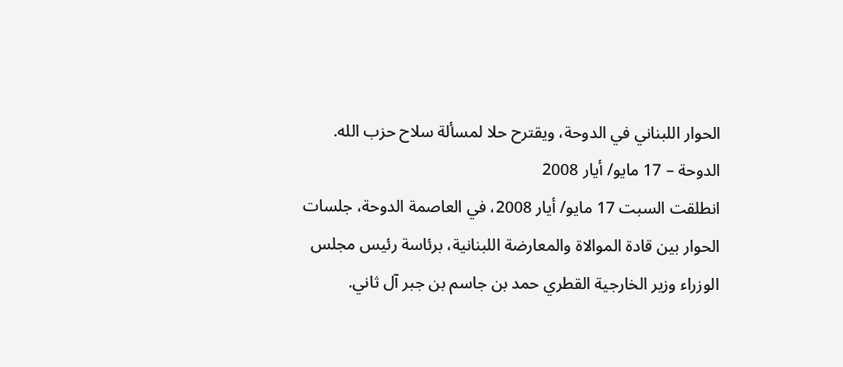الحوار اللبناني في الدوحة، ويقترح حلا لمسألة سلاح حزب الله.
الدوحة – 17 مايو/ أيار 2008
انطلقت السبت 17 مايو/ أيار 2008، في العاصمة الدوحة، جلسات الحوار بين قادة الموالاة والمعارضة اللبنانية، برئاسة رئيس مجلس الوزراء وزير الخارجية القطري حمد بن جاسم بن جبر آل ثاني.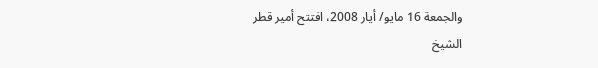والجمعة 16 مايو/ أيار 2008، افتتح أمير قطر الشيخ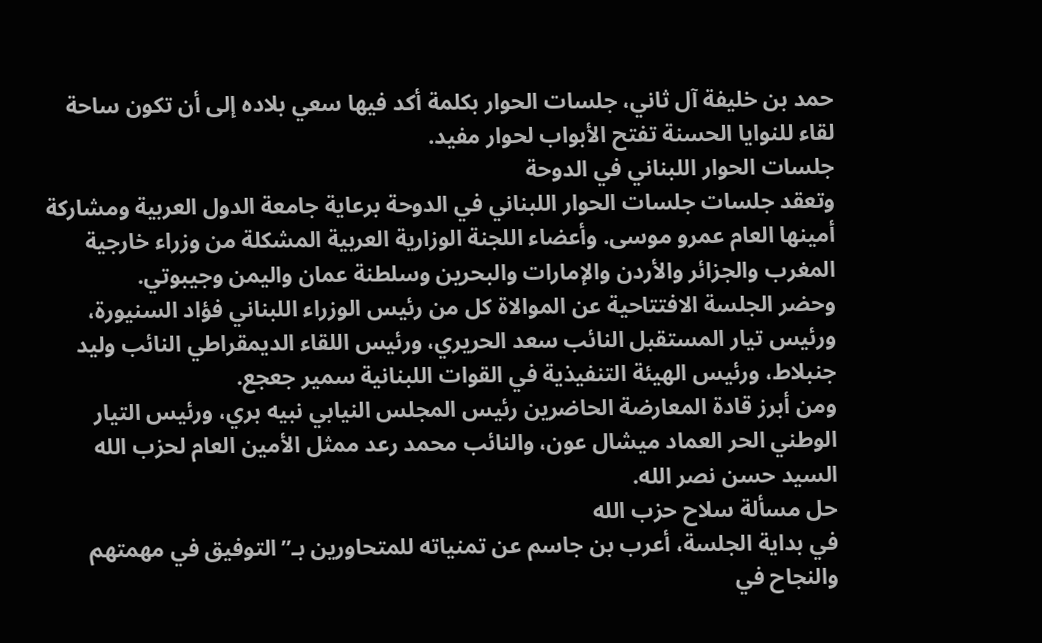حمد بن خليفة آل ثاني، جلسات الحوار بكلمة أكد فيها سعي بلاده إلى أن تكون ساحة لقاء للنوايا الحسنة تفتح الأبواب لحوار مفيد.
جلسات الحوار اللبناني في الدوحة
وتعقد جلسات جلسات الحوار اللبناني في الدوحة برعاية جامعة الدول العربية ومشاركة أمينها العام عمرو موسى. وأعضاء اللجنة الوزارية العربية المشكلة من وزراء خارجية المغرب والجزائر والأردن والإمارات والبحرين وسلطنة عمان واليمن وجيبوتي.
وحضر الجلسة الافتتاحية عن الموالاة كل من رئيس الوزراء اللبناني فؤاد السنيورة، ورئيس تيار المستقبل النائب سعد الحريري، ورئيس اللقاء الديمقراطي النائب وليد جنبلاط، ورئيس الهيئة التنفيذية في القوات اللبنانية سمير جعجع.
ومن أبرز قادة المعارضة الحاضرين رئيس المجلس النيابي نبيه بري، ورئيس التيار الوطني الحر العماد ميشال عون، والنائب محمد رعد ممثل الأمين العام لحزب الله السيد حسن نصر الله.
حل مسألة سلاح حزب الله
في بداية الجلسة، أعرب بن جاسم عن تمنياته للمتحاورين بـ”التوفيق في مهمتهم والنجاح في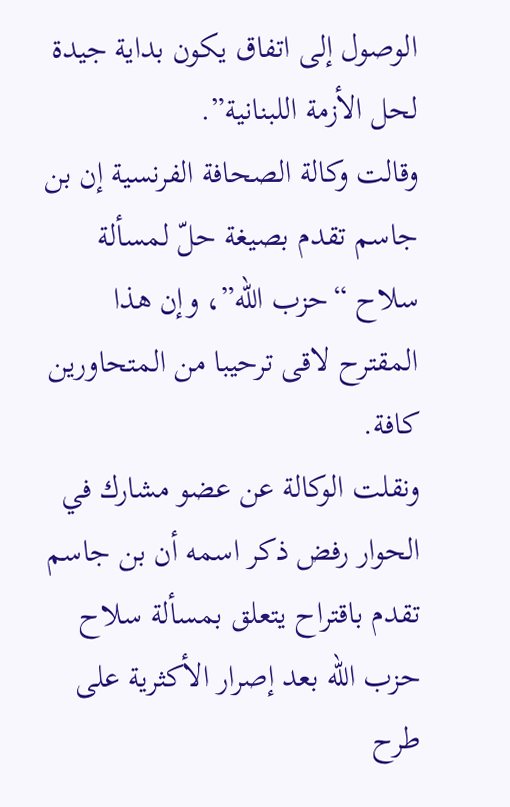الوصول إلى اتفاق يكون بداية جيدة لحل الأزمة اللبنانية”.
وقالت وكالة الصحافة الفرنسية إن بن جاسم تقدم بصيغة حلّ لمسألة سلاح “حزب الله”، وإن هذا المقترح لاقى ترحيبا من المتحاورين كافة.
ونقلت الوكالة عن عضو مشارك في الحوار رفض ذكر اسمه أن بن جاسم تقدم باقتراح يتعلق بمسألة سلاح حزب الله بعد إصرار الأكثرية على طرح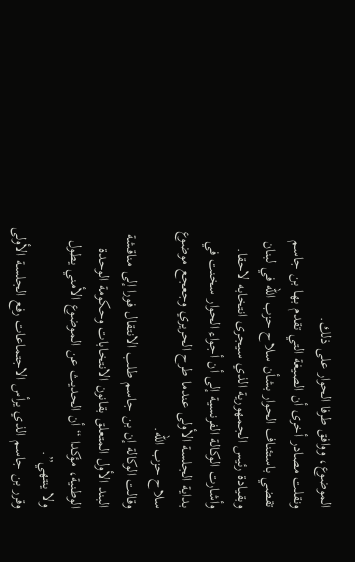الموضوع، ووافق طرفا الحوار على ذلك.
ونقلت مصادر أخرى أن الصيغة التي تقدم بها بن جاسم تقضي باستئناف الحوار بشأن سلاح حزب الله في لبنان وبقيادة رئيس الجمهورية الذي سيجرى انتخابه لاحقا.
وأشارت الوكالة الفرنسية إلى أن أجواء الحوار سخنت في بداية الجلسة الأولى عندما طرح الحريري وجعجع موضوع سلاح حزب الله.
وقالت الوكالة إن بن جاسم طلب الانتقال فورا إلى مناقشة البند الأول المتعلق بقانون الانتخابات وحكومة الوحدة الوطنية، مؤكدا “أن الحديث عن الموضوع الأمني يطول ولا ينتهي”.
وقرر بن جاسم الذي يرأس الاجتماعات رفع الجلسة الأولى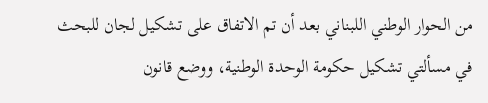من الحوار الوطني اللبناني بعد أن تم الاتفاق على تشكيل لجان للبحث في مسألتي تشكيل حكومة الوحدة الوطنية، ووضع قانون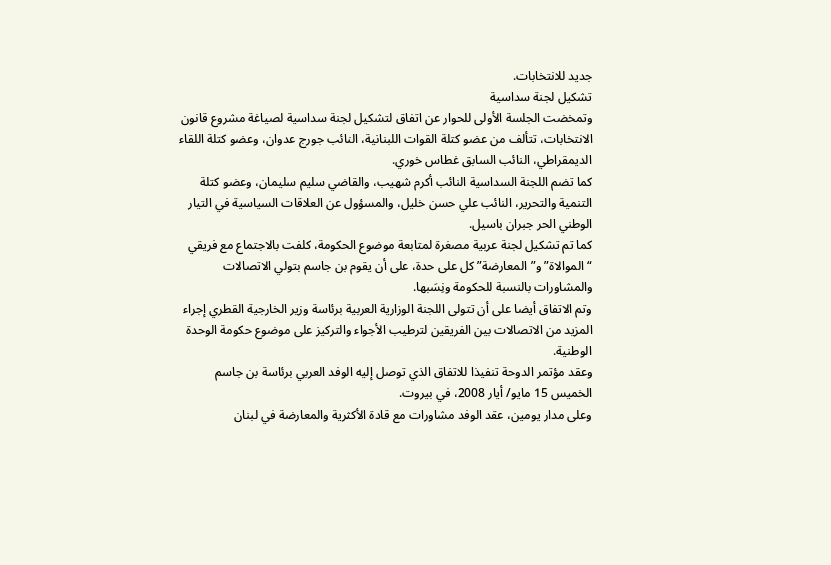جديد للانتخابات.
تشكيل لجنة سداسية
وتمخضت الجلسة الأولى للحوار عن اتفاق لتشكيل لجنة سداسية لصياغة مشروع قانون الانتخابات، تتألف من عضو كتلة القوات اللبنانية، النائب جورج عدوان، وعضو كتلة اللقاء الديمقراطي، النائب السابق غطاس خوري.
كما تضم اللجنة السداسية النائب أكرم شهيب، والقاضي سليم سليمان، وعضو كتلة التنمية والتحرير، النائب علي حسن خليل، والمسؤول عن العلاقات السياسية في التيار الوطني الحر جبران باسيل.
كما تم تشكيل لجنة عربية مصغرة لمتابعة موضوع الحكومة، كلفت بالاجتماع مع فريقي “الموالاة” و”المعارضة” كل على حدة، على أن يقوم بن جاسم بتولي الاتصالات والمشاورات بالنسبة للحكومة ونِسَبها.
وتم الاتفاق أيضا على أن تتولى اللجنة الوزارية العربية برئاسة وزير الخارجية القطري إجراء المزيد من الاتصالات بين الفريقين لترطيب الأجواء والتركيز على موضوع حكومة الوحدة الوطنية.
وعقد مؤتمر الدوحة تنفيذا للاتفاق الذي توصل إليه الوفد العربي برئاسة بن جاسم الخميس 15 مايو/ أيار 2008، في بيروت.
وعلى مدار يومين، عقد الوفد مشاورات مع قادة الأكثرية والمعارضة في لبنان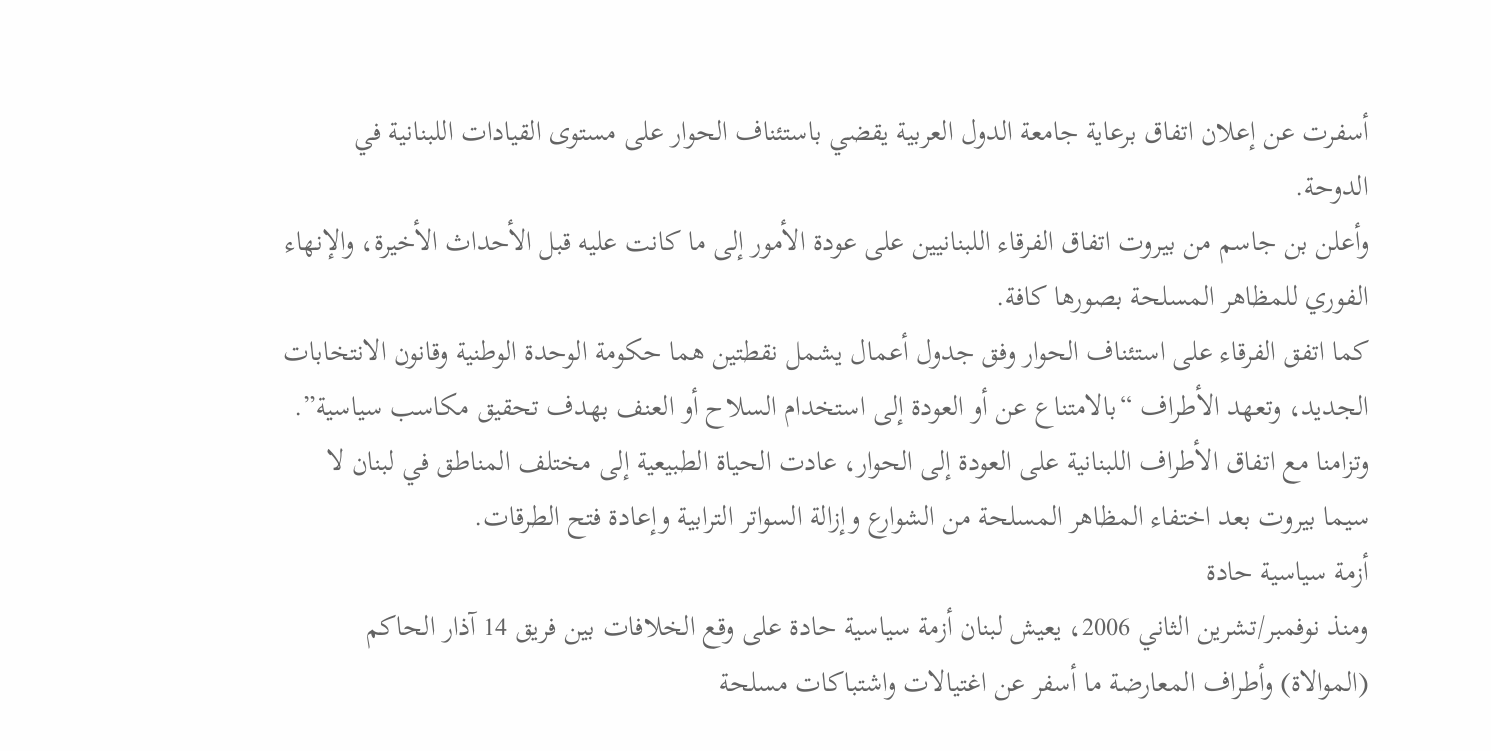أسفرت عن إعلان اتفاق برعاية جامعة الدول العربية يقضي باستئناف الحوار على مستوى القيادات اللبنانية في الدوحة.
وأعلن بن جاسم من بيروت اتفاق الفرقاء اللبنانيين على عودة الأمور إلى ما كانت عليه قبل الأحداث الأخيرة، والإنهاء الفوري للمظاهر المسلحة بصورها كافة.
كما اتفق الفرقاء على استئناف الحوار وفق جدول أعمال يشمل نقطتين هما حكومة الوحدة الوطنية وقانون الانتخابات الجديد، وتعهد الأطراف “بالامتناع عن أو العودة إلى استخدام السلاح أو العنف بهدف تحقيق مكاسب سياسية”.
وتزامنا مع اتفاق الأطراف اللبنانية على العودة إلى الحوار، عادت الحياة الطبيعية إلى مختلف المناطق في لبنان لا سيما بيروت بعد اختفاء المظاهر المسلحة من الشوارع وإزالة السواتر الترابية وإعادة فتح الطرقات.
أزمة سياسية حادة
ومنذ نوفمبر/تشرين الثاني 2006، يعيش لبنان أزمة سياسية حادة على وقع الخلافات بين فريق 14 آذار الحاكم (الموالاة) وأطراف المعارضة ما أسفر عن اغتيالات واشتباكات مسلحة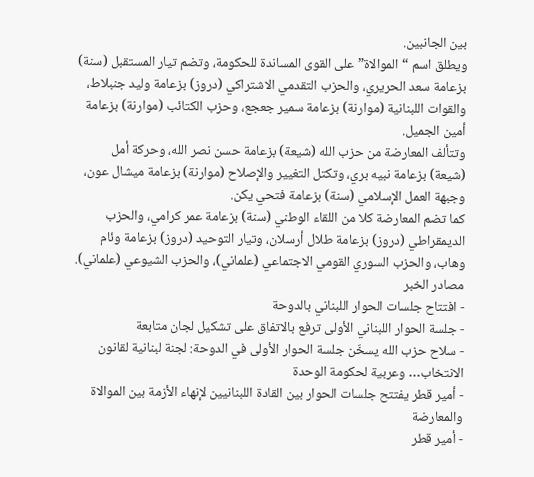بين الجانبين.
ويطلق اسم “الموالاة” على القوى المساندة للحكومة، وتضم تيار المستقبل (سنة) بزعامة سعد الحريري، والحزب التقدمي الاشتراكي (دروز) بزعامة وليد جنبلاط، والقوات اللبنانية (موارنة) بزعامة سمير جعجع، وحزب الكتائب (موارنة) بزعامة أمين الجميل.
وتتألف المعارضة من حزب الله (شيعة) بزعامة حسن نصر الله، وحركة أمل (شيعة) بزعامة نبيه بري، وتكتل التغيير والإصلاح (موارنة) بزعامة ميشال عون، وجبهة العمل الإسلامي (سنة) بزعامة فتحي يكن.
كما تضم المعارضة كلا من اللقاء الوطني (سنة) بزعامة عمر كرامي، والحزب الديمقراطي (دروز) بزعامة طلال أرسلان، وتيار التوحيد (دروز) بزعامة وئام وهاب، والحزب السوري القومي الاجتماعي (علماني)، والحزب الشيوعي (علماني).
مصادر الخبر
- افتتاح جلسات الحوار اللبناني بالدوحة
- جلسة الحوار اللبناني الأولى ترفع بالاتفاق على تشكيل لجان متابعة
- سلاح حزب الله يسخّن جلسة الحوار الأولى في الدوحة: لجنة لبنانية لقانون الانتخاب… وعربية لحكومة الوحدة
- أمير قطر يفتتح جلسات الحوار بين القادة اللبنانيين لإنهاء الأزمة بين الموالاة والمعارضة
- أمير قطر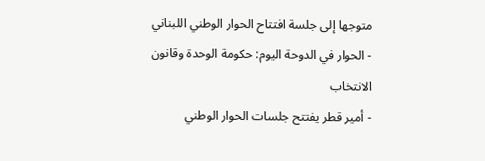متوجها إلى جلسة افتتاح الحوار الوطني اللبناني
- الحوار في الدوحة اليوم: حكومة الوحدة وقانون الانتخاب
- أمير قطر يفتتح جلسات الحوار الوطني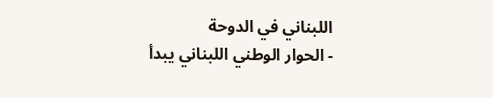اللبناني في الدوحة
- الحوار الوطني اللبناني يبدأ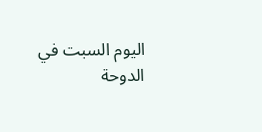اليوم السبت في الدوحة